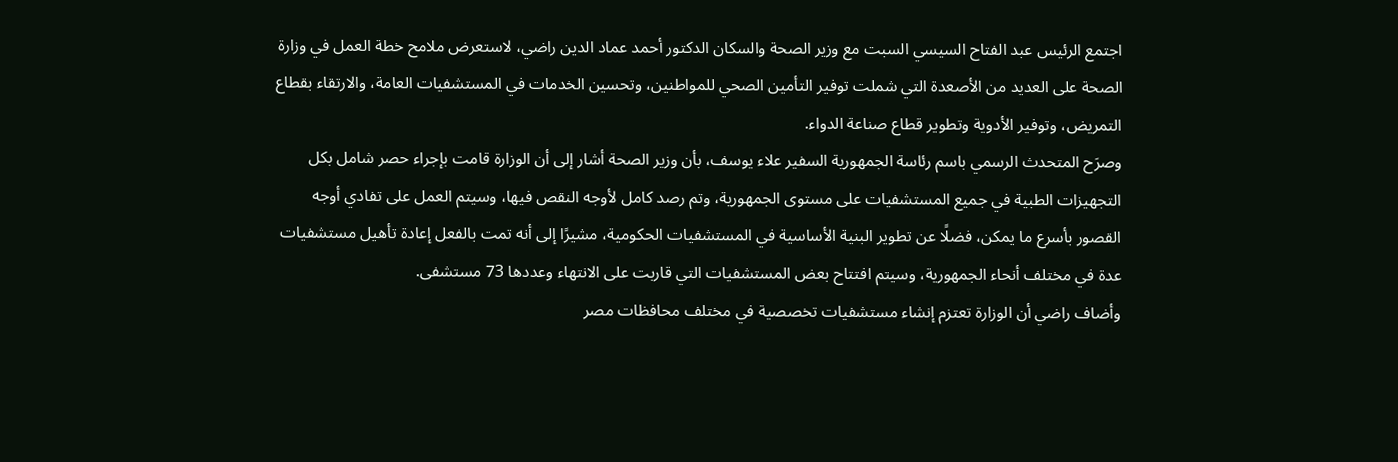اجتمع الرئيس عبد الفتاح السيسي السبت مع وزير الصحة والسكان الدكتور أحمد عماد الدين راضي، لاستعرض ملامح خطة العمل في وزارة الصحة على العديد من الأصعدة التي شملت توفير التأمين الصحي للمواطنين، وتحسين الخدمات في المستشفيات العامة، والارتقاء بقطاع التمريض، وتوفير الأدوية وتطوير قطاع صناعة الدواء.
وصرَح المتحدث الرسمي باسم رئاسة الجمهورية السفير علاء يوسف، بأن وزير الصحة أشار إلى أن الوزارة قامت بإجراء حصر شامل بكل التجهيزات الطبية في جميع المستشفيات على مستوى الجمهورية، وتم رصد كامل لأوجه النقص فيها، وسيتم العمل على تفادي أوجه القصور بأسرع ما يمكن، فضلًا عن تطوير البنية الأساسية في المستشفيات الحكومية، مشيرًا إلى أنه تمت بالفعل إعادة تأهيل مستشفيات عدة في مختلف أنحاء الجمهورية، وسيتم افتتاح بعض المستشفيات التي قاربت على الانتهاء وعددها 73 مستشفى.
وأضاف راضي أن الوزارة تعتزم إنشاء مستشفيات تخصصية في مختلف محافظات مصر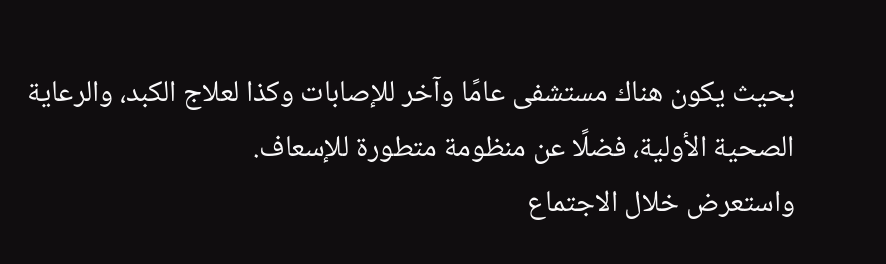بحيث يكون هناك مستشفى عامًا وآخر للإصابات وكذا لعلاج الكبد، والرعاية الصحية الأولية، فضلًا عن منظومة متطورة للإسعاف.
واستعرض خلال الاجتماع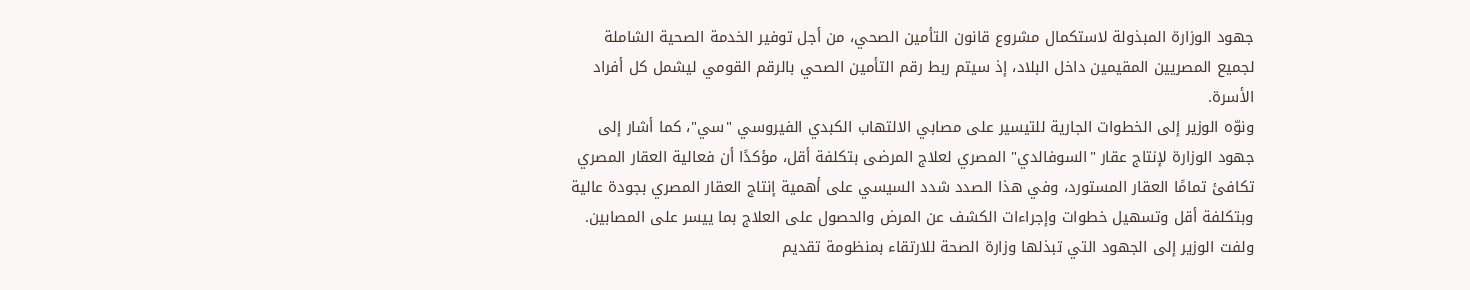جهود الوزارة المبذولة لاستكمال مشروع قانون التأمين الصحي، من أجل توفير الخدمة الصحية الشاملة لجميع المصريين المقيمين داخل البلاد، إذ سيتم ربط رقم التأمين الصحي بالرقم القومي ليشمل كل أفراد الأسرة.
ونوّه الوزير إلى الخطوات الجارية للتيسير على مصابي الالتهاب الكبدي الفيروسي "سي"، كما أشار إلى جهود الوزارة لإنتاج عقار "السوفالدي" المصري لعلاج المرضى بتكلفة أقل، مؤكدًا أن فعالية العقار المصري تكافئ تمامًا العقار المستورد، وفي هذا الصدد شدد السيسي على أهمية إنتاج العقار المصري بجودة عالية وبتكلفة أقل وتسهيل خطوات وإجراءات الكشف عن المرض والحصول على العلاج بما ييسر على المصابين.
ولفت الوزير إلى الجهود التي تبذلها وزارة الصحة للارتقاء بمنظومة تقديم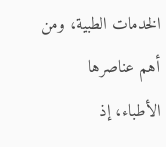الخدمات الطبية، ومن أهم عناصرها الأطباء، إذ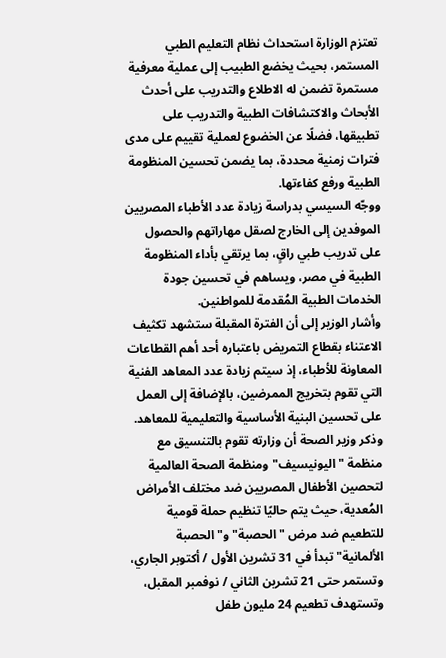تعتزم الوزارة استحداث نظام التعليم الطبي المستمر، بحيث يخضع الطبيب إلى عملية معرفية مستمرة تضمن له الاطلاع والتدريب على أحدث الأبحاث والاكتشافات الطبية والتدريب على تطبيقها، فضلًا عن الخضوع لعملية تقييم على مدى فترات زمنية محددة، بما يضمن تحسين المنظومة الطبية ورفع كفاءتها.
ووجّه السيسي بدراسة زيادة عدد الأطباء المصريين الموفدين إلى الخارج لصقل مهاراتهم والحصول على تدريب طبي راقٍ، بما يرتقي بأداء المنظومة الطبية في مصر، ويساهم في تحسين جودة الخدمات الطبية المُقدمة للمواطنين.
وأشار الوزير إلى أن الفترة المقبلة ستشهد تكثيف الاعتناء بقطاع التمريض باعتباره أحد أهم القطاعات المعاونة للأطباء، إذ سيتم زيادة عدد المعاهد الفنية التي تقوم بتخريج الممرضين، بالإضافة إلى العمل على تحسين البنية الأساسية والتعليمية للمعاهد.
وذكر وزير الصحة أن وزارته تقوم بالتنسيق مع منظمة "اليونيسيف" ومنظمة الصحة العالمية لتحصين الأطفال المصريين ضد مختلف الأمراض المُعدية، حيث يتم حاليًا تنظيم حملة قومية للتطعيم ضد مرض "الحصبة" و"الحصبة الألمانية" تبدأ في 31 تشرين الأول / أكتوبر الجاري، وتستمر حتى 21 تشرين الثاني / نوفمبر المقبل، وتستهدف تطعيم 24 مليون طفل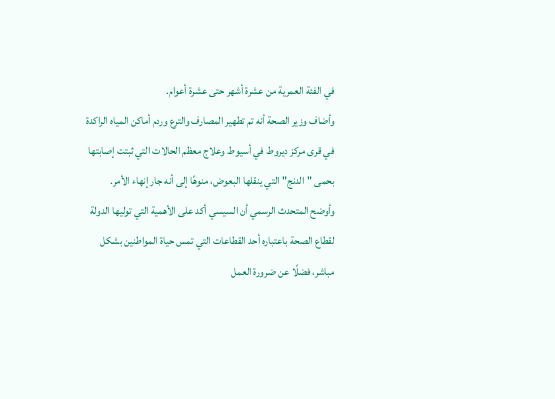في الفئة العمرية من عشرة أشهر حتى عشرة أعوام.
وأضاف وزير الصحة أنه تم تطهير المصارف والترع وردم أماكن المياه الراكدة في قرى مركز ديروط في أسيوط وعلاج معظم الحالات التي ثبتت إصابتها بحمى "الدنج" التي ينقلها البعوض، منوهًا إلى أنه جار إنهاء الأمر.
وأوضح المتحدث الرسمي أن السيسي أكد على الأهمية التي توليها الدولة لقطاع الصحة باعتباره أحد القطاعات التي تمس حياة المواطنين بشكل مباشر، فضلًا عن ضرورة العمل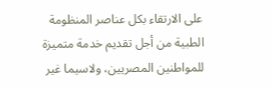على الارتقاء بكل عناصر المنظومة الطبية من أجل تقديم خدمة متميزة للمواطنين المصريين، ولاسيما غير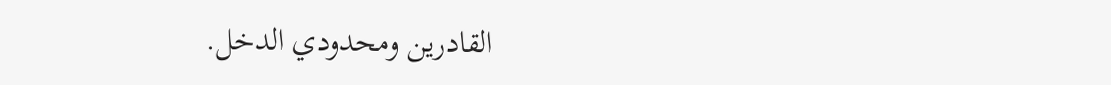القادرين ومحدودي الدخل.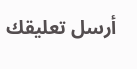أرسل تعليقك